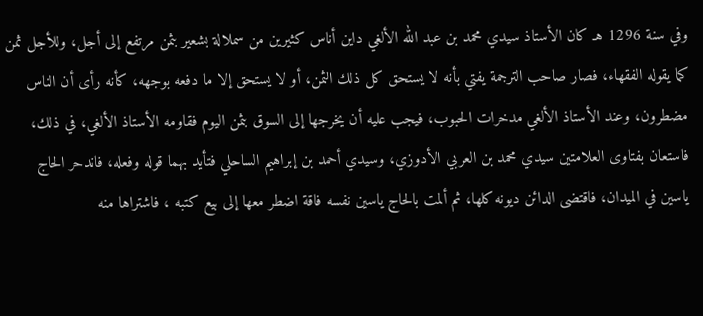وفي سنة 1296 هـ كان الأستاذ سيدي محمد بن عبد الله الألغي داين أناس كثيرين من سملالة بشعير بثمن مرتفع إلى أجل، وللأجل ثمن كما يقوله الفقهاء، فصار صاحب الترجمة يفتي بأنه لا يستحق كل ذلك الثمن، أو لا يستحق إلا ما دفعه بوجهه، كأنه رأى أن الناس مضطرون، وعند الأستاذ الألغي مدخرات الحبوب، فيجب عليه أن يخرجها إلى السوق بثمن اليوم فقاومه الأستاذ الألغي، في ذلك، فاستعان بفتاوى العلامتين سيدي محمد بن العربي الأدوزي، وسيدي أحمد بن إبراهيم الساحلي فتأيد بهما قوله وفعله، فاندحر الحاج ياسين في الميدان، فاقتضى الدائن ديونه كلها، ثم ألمت بالحاج ياسين نفسه فاقة اضطر معها إلى بيع كتبه ، فاشتراها منه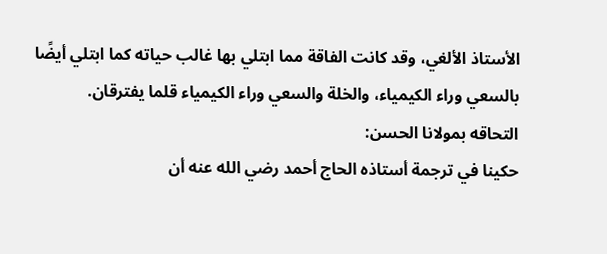الأستاذ الألغي، وقد كانت الفاقة مما ابتلي بها غالب حياته كما ابتلي أيضًا بالسعي وراء الكيمياء، والخلة والسعي وراء الكيمياء قلما يفترقان.
التحاقه بمولانا الحسن:
حكينا في ترجمة أستاذه الحاج أحمد رضي الله عنه أن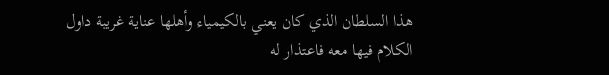هذا السلطان الذي كان يعني بالكيمياء وأهلها عناية غريبة داول الكلام فيها معه فاعتذار له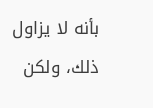بأنه لا يزاول ذلك، ولكن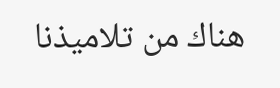هناك من تلاميذنا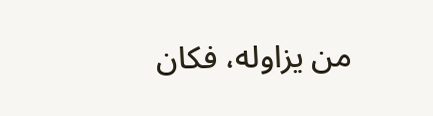من يزاوله، فكان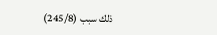ذلك سبب (245/8)